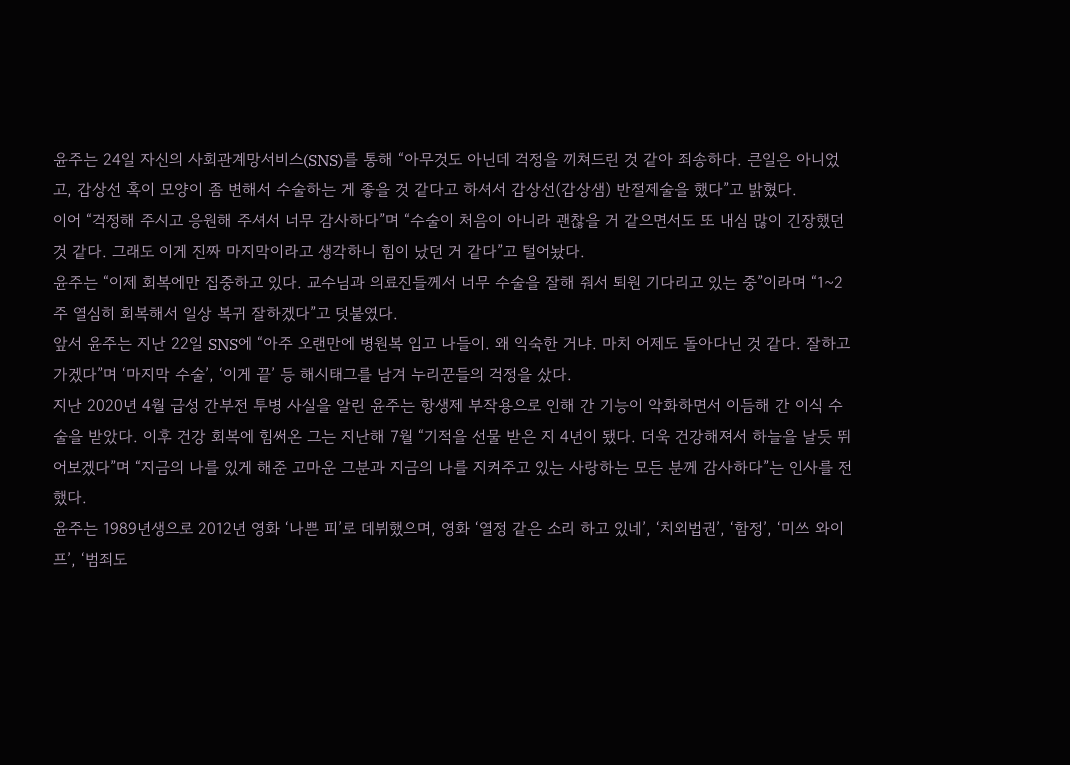윤주는 24일 자신의 사회관계망서비스(SNS)를 통해 “아무것도 아닌데 걱정을 끼쳐드린 것 같아 죄송하다. 큰일은 아니었고, 갑상선 혹이 모양이 좀 변해서 수술하는 게 좋을 것 같다고 하셔서 갑상선(갑상샘) 반절제술을 했다”고 밝혔다.
이어 “걱정해 주시고 응원해 주셔서 너무 감사하다”며 “수술이 처음이 아니라 괜찮을 거 같으면서도 또 내심 많이 긴장했던 것 같다. 그래도 이게 진짜 마지막이라고 생각하니 힘이 났던 거 같다”고 털어놨다.
윤주는 “이제 회복에만 집중하고 있다. 교수님과 의료진들께서 너무 수술을 잘해 줘서 퇴원 기다리고 있는 중”이라며 “1~2주 열심히 회복해서 일상 복귀 잘하겠다”고 덧붙였다.
앞서 윤주는 지난 22일 SNS에 “아주 오랜만에 병원복 입고 나들이. 왜 익숙한 거냐. 마치 어제도 돌아다닌 것 같다. 잘하고 가겠다”며 ‘마지막 수술’, ‘이게 끝’ 등 해시태그를 남겨 누리꾼들의 걱정을 샀다.
지난 2020년 4월 급성 간부전 투병 사실을 알린 윤주는 항생제 부작용으로 인해 간 기능이 악화하면서 이듬해 간 이식 수술을 받았다. 이후 건강 회복에 힘써온 그는 지난해 7월 “기적을 선물 받은 지 4년이 됐다. 더욱 건강해져서 하늘을 날듯 뛰어보겠다”며 “지금의 나를 있게 해준 고마운 그분과 지금의 나를 지켜주고 있는 사랑하는 모든 분께 감사하다”는 인사를 전했다.
윤주는 1989년생으로 2012년 영화 ‘나쁜 피’로 데뷔했으며, 영화 ‘열정 같은 소리 하고 있네’, ‘치외법권’, ‘함정’, ‘미쓰 와이프’, ‘범죄도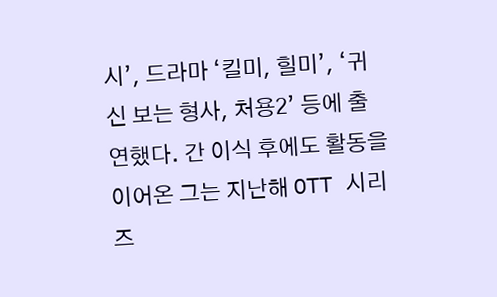시’, 드라마 ‘킬미, 힐미’, ‘귀신 보는 형사, 처용2’ 등에 출연했다. 간 이식 후에도 활동을 이어온 그는 지난해 OTT 시리즈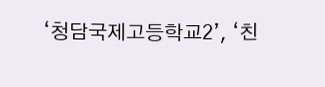‘청담국제고등학교2’, ‘친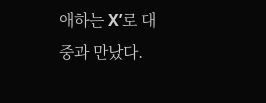애하는 X’로 대중과 만났다.